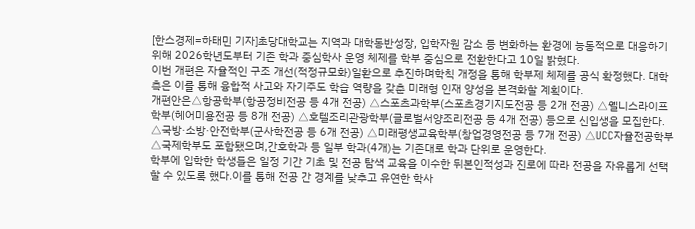[한스경제=하태민 기자]초당대학교는 지역과 대학동반성장, 입학자원 감소 등 변화하는 환경에 능동적으로 대응하기 위해 2026학년도부터 기존 학과 중심학사 운영 체제를 학부 중심으로 전환한다고 10일 밝혔다.
이번 개편은 자율적인 구조 개선(적정규모화)일환으로 추진하며학칙 개정을 통해 학부제 체제를 공식 확정했다. 대학 측은 이를 통해 융합적 사고와 자기주도 학습 역량을 갖춘 미래형 인재 양성을 본격화할 계획이다.
개편안은△항공학부(항공정비전공 등 4개 전공) △스포츠과학부(스포츠경기지도전공 등 2개 전공) △웰니스라이프학부(헤어미용전공 등 8개 전공) △호텔조리관광학부(글로벌서양조리전공 등 4개 전공) 등으로 신입생을 모집한다.
△국방·소방·안전학부(군사학전공 등 6개 전공) △미래평생교육학부(창업경영전공 등 7개 전공) △UCC자율전공학부 △국제학부도 포함됐으며,간호학과 등 일부 학과(4개)는 기존대로 학과 단위로 운영한다.
학부에 입학한 학생들은 일정 기간 기초 및 전공 탐색 교육을 이수한 뒤본인적성과 진로에 따라 전공을 자유롭게 선택할 수 있도록 했다.이를 통해 전공 간 경계를 낮추고 유연한 학사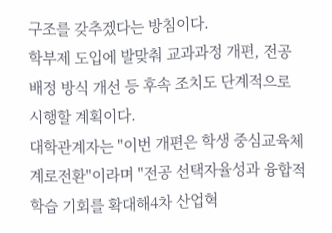구조를 갖추겠다는 방침이다.
학부제 도입에 발맞춰 교과과정 개편, 전공 배정 방식 개선 등 후속 조치도 단계적으로 시행할 계획이다.
대학관계자는 "이번 개편은 학생 중심교육체계로전환"이라며 "전공 선택자율성과 융합적 학습 기회를 확대해4차 산업혁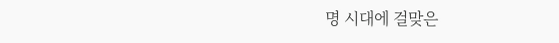명 시대에 걸맞은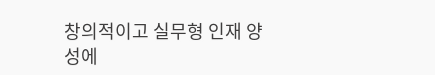창의적이고 실무형 인재 양성에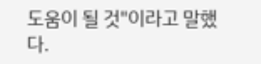도움이 될 것"이라고 말했다.